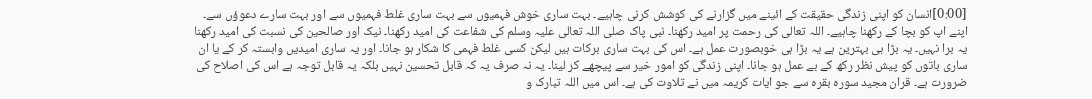[0:00]انسان کو اپنی زندگی حقیقت کے ائینے میں گزارنے کی کوشش کرنی چاہیے۔ بہت ساری خوش فہمیوں سے بہت ساری غلط فہمیوں سے اور بہت سارے دعوؤں سے۔ اپنے اپ کو بچا کے رکھنا چاہیے۔ اللہ تعالی کی رحمت پر امید رکھنا۔ نبی پاک صلی اللہ تعالی علیہ وسلم کی شفاعت کی امید رکھنا۔ نیک اور صالحین کی نسبت کی امید رکھنا یہ برا نہیں۔ یہ بڑا ہی بہترین ہے یہ بڑا ہی خوبصورت عمل ہے۔ اس کی بہت ساری برکات ہیں لیکن کسی غلط فہمی کا شکار ہو جانا۔ اور یہ ساری امیدیں وابستہ کر کے یا ان ساری باتوں کو پیش نظر رکھ کے بے عمل ہو جانا۔ اپنی زندگی کو امور خیر سے پیچھے کر لینا۔ یہ نہ صرف یہ کہ قابل تحسین نہیں بلکہ یہ قابل توجہ ہے اس کی اصلاح کی ضرورت ہے۔ قران مجید سورہ بقرہ سے جو ایات کریمہ میں نے تلاوت کی ہے۔ اس میں اللہ تبارک و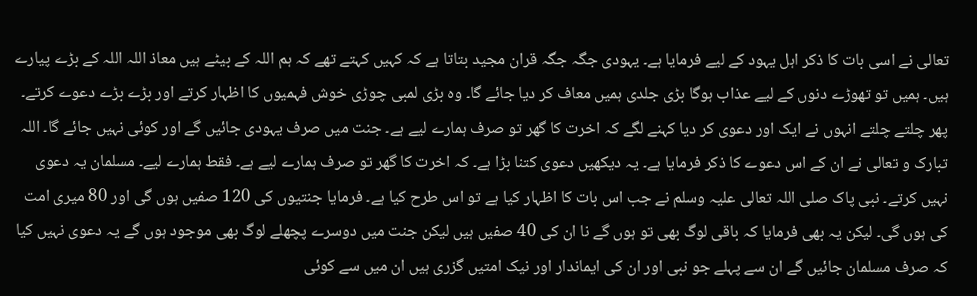تعالی نے اسی بات کا ذکر اہل یہود کے لیے فرمایا ہے۔ یہودی جگہ جگہ قران مجید بتاتا ہے کہ کہیں کہتے تھے کہ ہم اللہ کے بیٹے ہیں معاذ اللہ اللہ کے بڑے پیارے ہیں۔ ہمیں تو تھوڑے دنوں کے لیے عذاب ہوگا بڑی جلدی ہمیں معاف کر دیا جائے گا۔ وہ بڑی لمبی چوڑی خوش فہمیوں کا اظہار کرتے اور بڑے بڑے دعوے کرتے۔ پھر چلتے چلتے انہوں نے ایک اور دعوی کر دیا کہنے لگے کہ اخرت کا گھر تو صرف ہمارے لیے ہے۔ جنت میں صرف یہودی جائیں گے اور کوئی نہیں جائے گا۔ اللہ تبارک و تعالی نے ان کے اس دعوے کا ذکر فرمایا ہے۔ یہ دیکھیں دعوی کتنا بڑا ہے۔ کہ اخرت کا گھر تو صرف ہمارے لیے ہے۔ فقط ہمارے لیے۔ مسلمان یہ دعوی نہیں کرتے۔ نبی پاک صلی اللہ تعالی علیہ وسلم نے جب اس بات کا اظہار کیا ہے تو اس طرح کیا ہے۔ فرمایا جنتیوں کی 120 صفیں ہوں گی اور 80 میری امت کی ہوں گی۔ لیکن یہ بھی فرمایا کہ باقی لوگ بھی تو ہوں گے نا ان کی 40 صفیں ہیں لیکن جنت میں دوسرے پچھلے لوگ بھی موجود ہوں گے یہ دعوی نہیں کیا کہ صرف مسلمان جائیں گے ان سے پہلے جو نبی اور ان کی ایماندار اور نیک امتیں گزری ہیں ان میں سے کوئی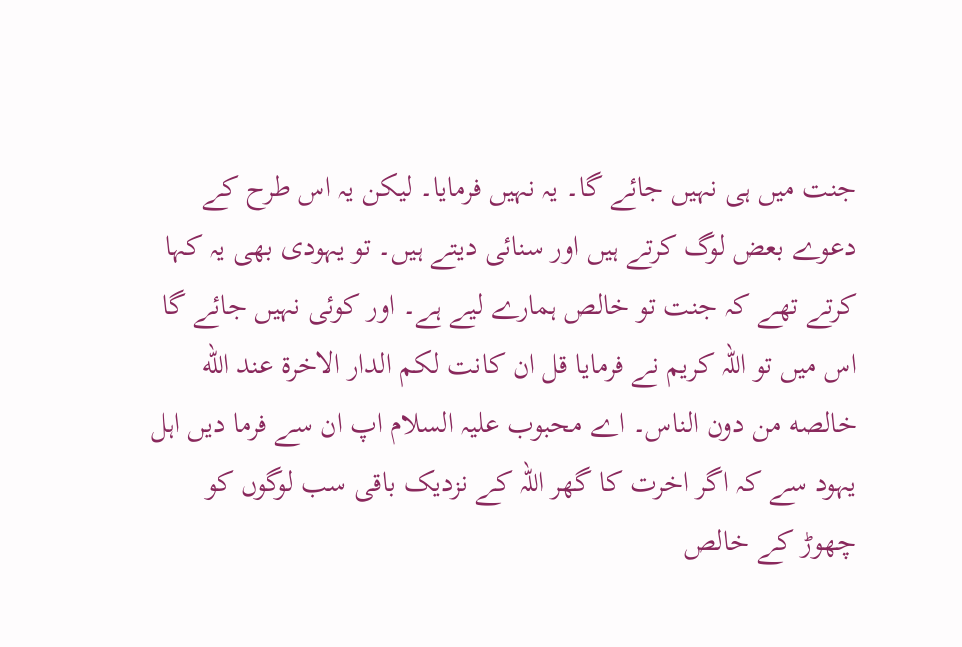جنت میں ہی نہیں جائے گا۔ یہ نہیں فرمایا۔ لیکن یہ اس طرح کے دعوے بعض لوگ کرتے ہیں اور سنائی دیتے ہیں۔ تو یہودی بھی یہ کہا کرتے تھے کہ جنت تو خالص ہمارے لیے ہے۔ اور کوئی نہیں جائے گا اس میں تو اللہ کریم نے فرمایا قل ان کانت لكم الدار الاخرة عند الله خالصه من دون الناس۔ اے محبوب علیہ السلام اپ ان سے فرما دیں اہل یہود سے کہ اگر اخرت کا گھر اللہ کے نزدیک باقی سب لوگوں کو چھوڑ کے خالص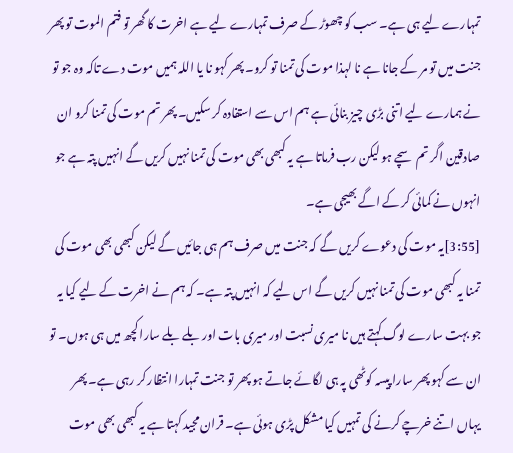تمہارے لیے ہی ہے۔ سب کو چھوڑ کے صرف تمہارے لیے ہے اخرت کا گھر تو فتم الموت تو پھر جنت میں تو مر کے جانا ہے نا لہذا موت کی تمنا تو کرو۔ پھر کہو نا یا اللہ ہمیں موت دے تاکہ وہ جو تو نے ہمارے لیے اتنی بڑی چیز بنائی ہے ہم اس سے استفادہ کر سکیں۔ پھر تم موت کی تمنا کرو ان صادقین اگر تم سچے ہو لیکن رب فرماتا ہے یہ کبھی بھی موت کی تمنا نہیں کریں گے انہیں پتہ ہے جو انہوں نے کمائی کر کے اگے بھیجی ہے۔
[3:55]یہ موت کی دعوے کریں گے کہ جنت میں صرف ہم ہی جائیں گے لیکن کبھی بھی موت کی تمنا یہ کبھی موت کی تمنا نہیں کریں گے اس لیے کہ انہیں پتہ ہے۔ کہ ہم نے اخرت کے لیے کیا یہ جو بہت سارے لوگ کہتے ہیں نا میری نسبت اور میری بات اور بلے بلے سارا کچھ میں ہی ہوں۔ تو ان سے کہو پھر سارا پیسہ کوٹھی پہ ہی لگائے جاتے ہو پھر تو جنت تمہارا انتظار کر رہی ہے۔ پھر یہاں اتنے خرچے کرنے کی تمہیں کیا مشکل پڑی ہوئی ہے۔ قران مجید کہتا ہے یہ کبھی بھی موت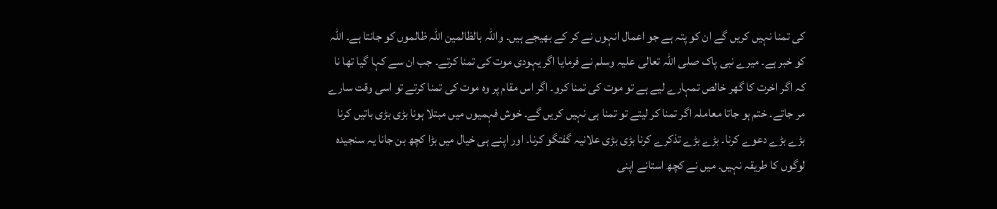کی تمنا نہیں کریں گے ان کو پتہ ہے جو اعمال انہوں نے کر کے بھیجے ہیں۔ واللہ بالظالمین اللہ ظالموں کو جانتا ہے۔ اللہ کو خبر ہے۔ میرے نبی پاک صلی اللہ تعالی علیہ وسلم نے فرمایا اگر یہودی موت کی تمنا کرتے۔ جب ان سے کہا گیا تھا نا کہ اگر اخرت کا گھر خالص تمہارے لیے ہے تو موت کی تمنا کرو۔ اگر اس مقام پر وہ موت کی تمنا کرتے تو اسی وقت سارے مر جاتے۔ ختم ہو جاتا معاملہ اگر تمنا کر لیتے تو تمنا ہی نہیں کریں گے۔ خوش فہمیوں میں مبتلا ہونا بڑی بڑی باتیں کرنا بڑے بڑے دعوے کرنا۔ بڑے بڑے تذکرے کرنا بڑی بڑی علانیہ گفتگو کرنا۔ اور اپنے ہی خیال میں بڑا کچھ بن جانا یہ سنجیدہ لوگوں کا طریقہ نہیں۔ میں نے کچھ استانے اپنی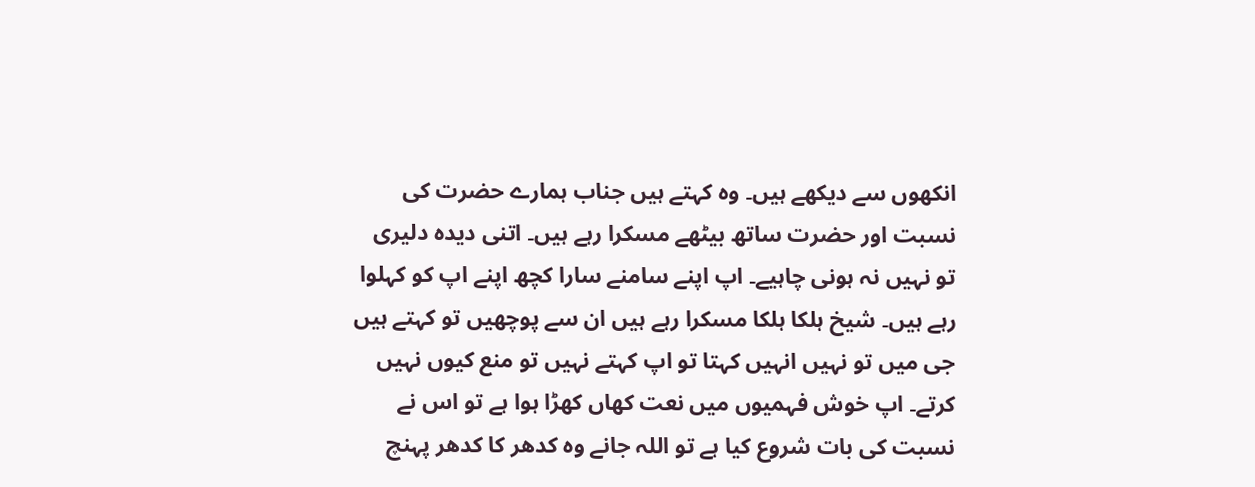انکھوں سے دیکھے ہیں۔ وہ کہتے ہیں جناب ہمارے حضرت کی نسبت اور حضرت ساتھ بیٹھے مسکرا رہے ہیں۔ اتنی دیدہ دلیری تو نہیں نہ ہونی چاہیے۔ اپ اپنے سامنے سارا کچھ اپنے اپ کو کہلوا رہے ہیں۔ شیخ ہلکا ہلکا مسکرا رہے ہیں ان سے پوچھیں تو کہتے ہیں جی میں تو نہیں انہیں کہتا تو اپ کہتے نہیں تو منع کیوں نہیں کرتے۔ اپ خوش فہمیوں میں نعت کھاں کھڑا ہوا ہے تو اس نے نسبت کی بات شروع کیا ہے تو اللہ جانے وہ کدھر کا کدھر پہنچ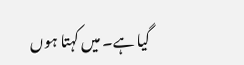گیا ہے۔ میں کہتا ہوں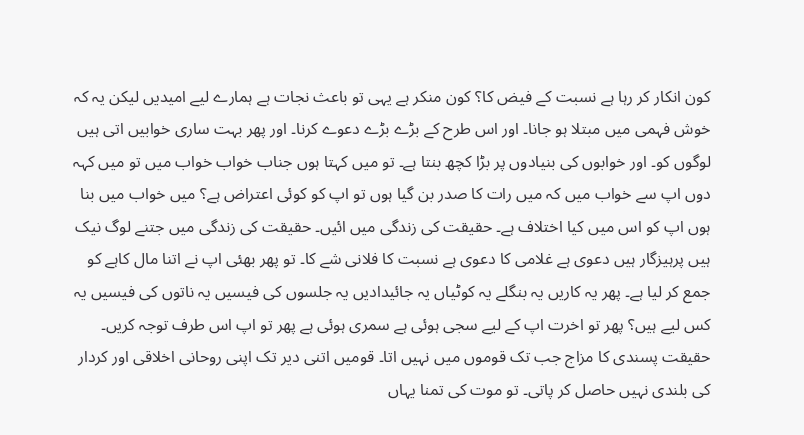کون انکار کر رہا ہے نسبت کے فیض کا؟ کون منکر ہے یہی تو باعث نجات ہے ہمارے لیے امیدیں لیکن یہ کہ خوش فہمی میں مبتلا ہو جانا۔ اور اس طرح کے بڑے بڑے دعوے کرنا۔ اور پھر بہت ساری خوابیں اتی ہیں لوگوں کو۔ اور خوابوں کی بنیادوں پر بڑا کچھ بنتا ہے۔ تو میں کہتا ہوں جناب خواب خواب میں تو میں کہہ دوں اپ سے خواب میں کہ میں رات کا صدر بن گیا ہوں تو اپ کو کوئی اعتراض ہے؟ میں خواب میں بنا ہوں اپ کو اس میں کیا اختلاف ہے۔ حقیقت کی زندگی میں ائیں۔ حقیقت کی زندگی میں جتنے لوگ نیک ہیں پرہیزگار ہیں دعوی ہے غلامی کا دعوی ہے نسبت کا فلانی شے کا۔ تو پھر بھئی اپ نے اتنا مال کاہے کو جمع کر لیا ہے۔ پھر یہ کاریں یہ بنگلے یہ کوٹیاں یہ جائیدادیں یہ جلسوں کی فیسیں یہ ناتوں کی فیسیں یہ کس لیے ہیں؟ پھر تو اخرت اپ کے لیے سجی ہوئی ہے سمری ہوئی ہے پھر تو اپ اس طرف توجہ کریں۔ حقیقت پسندی کا مزاج جب تک قوموں میں نہیں اتا۔ قومیں اتنی دیر تک اپنی روحانی اخلاقی اور کردار کی بلندی نہیں حاصل کر پاتی۔ تو موت کی تمنا یہاں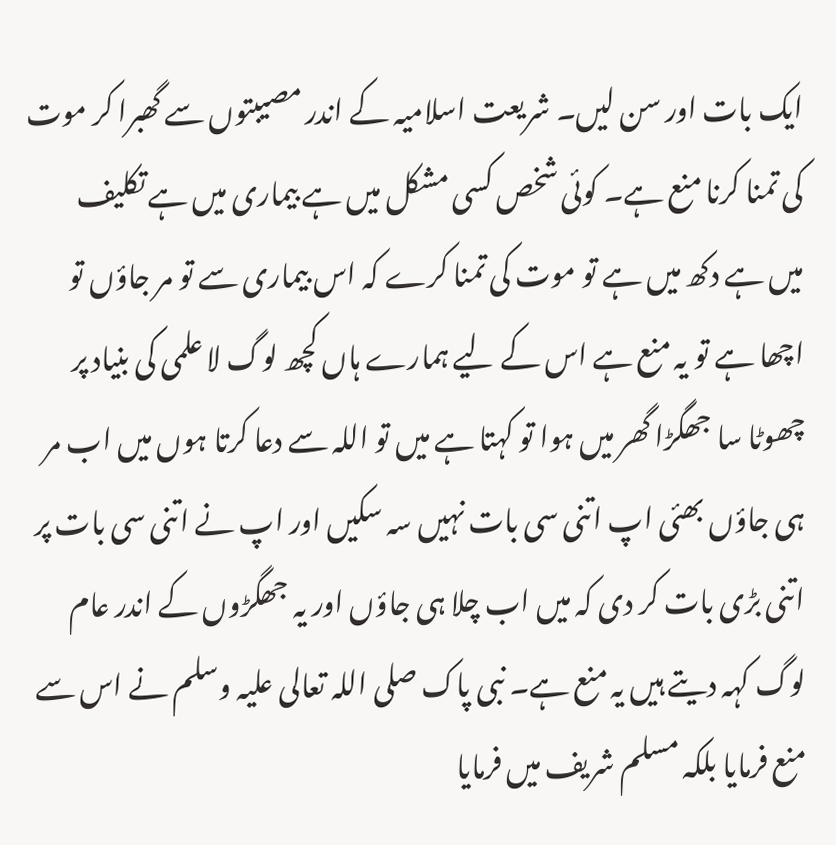ایک بات اور سن لیں۔ شریعت اسلامیہ کے اندر مصیبتوں سے گھبرا کر موت کی تمنا کرنا منع ہے۔ کوئی شخص کسی مشکل میں ہے بیماری میں ہے تکلیف میں ہے دکھ میں ہے تو موت کی تمنا کرے کہ اس بیماری سے تو مر جاؤں تو اچھا ہے تو یہ منع ہے اس کے لیے ہمارے ہاں کچھ لوگ لا علمی کی بنیاد پر چھوٹا سا جھگڑا گھر میں ہوا تو کہتا ہے میں تو اللہ سے دعا کرتا ہوں میں اب مر ہی جاؤں بھئی اپ اتنی سی بات نہیں سہ سکیں اور اپ نے اتنی سی بات پر اتنی بڑی بات کر دی کہ میں اب چلا ہی جاؤں اور یہ جھگڑوں کے اندر عام لوگ کہہ دیتے ہیں یہ منع ہے۔ نبی پاک صلی اللہ تعالی علیہ وسلم نے اس سے منع فرمایا بلکہ مسلم شریف میں فرمایا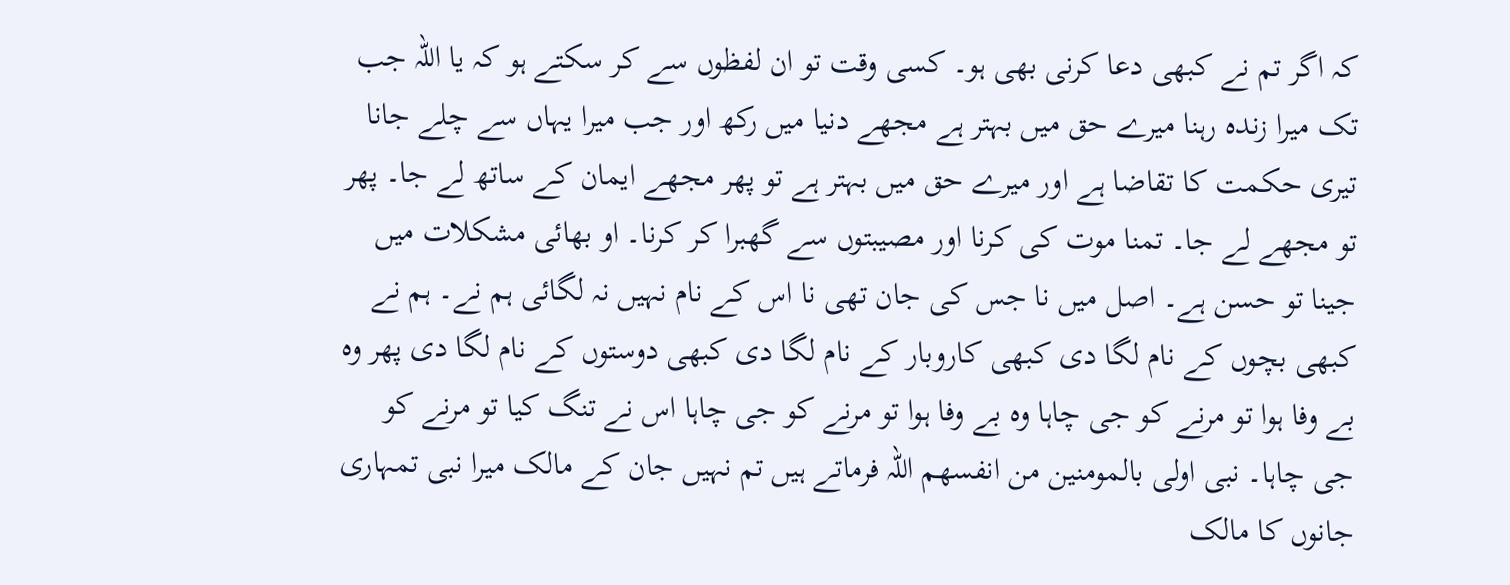کہ اگر تم نے کبھی دعا کرنی بھی ہو۔ کسی وقت تو ان لفظوں سے کر سکتے ہو کہ یا اللہ جب تک میرا زندہ رہنا میرے حق میں بہتر ہے مجھے دنیا میں رکھ اور جب میرا یہاں سے چلے جانا تیری حکمت کا تقاضا ہے اور میرے حق میں بہتر ہے تو پھر مجھے ایمان کے ساتھ لے جا۔ پھر تو مجھے لے جا۔ تمنا موت کی کرنا اور مصیبتوں سے گھبرا کر کرنا۔ او بھائی مشکلات میں جینا تو حسن ہے۔ اصل میں نا جس کی جان تھی نا اس کے نام نہیں نہ لگائی ہم نے۔ ہم نے کبھی بچوں کے نام لگا دی کبھی کاروبار کے نام لگا دی کبھی دوستوں کے نام لگا دی پھر وہ بے وفا ہوا تو مرنے کو جی چاہا وہ بے وفا ہوا تو مرنے کو جی چاہا اس نے تنگ کیا تو مرنے کو جی چاہا۔ نبی اولی بالمومنین من انفسهم اللہ فرماتے ہیں تم نہیں جان کے مالک میرا نبی تمہاری جانوں کا مالک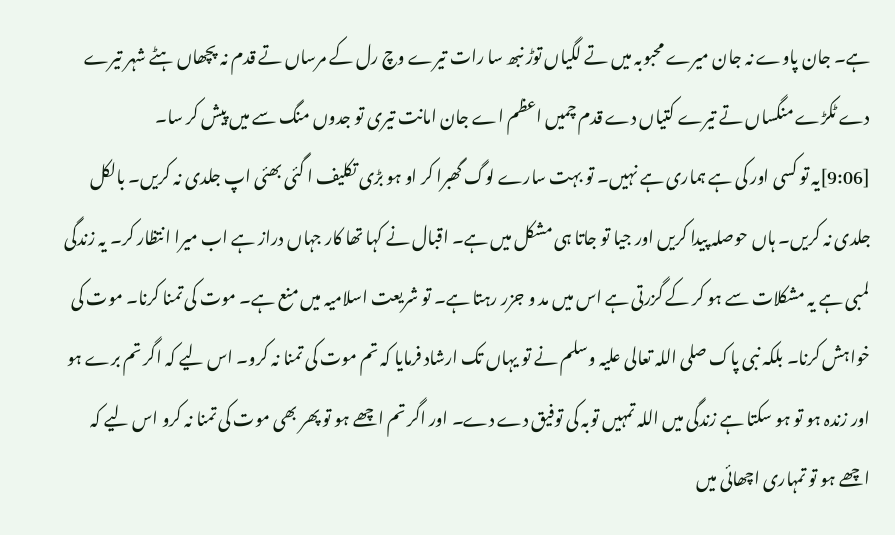ہے۔ جان پاوے نہ جان میرے محبوبہ میں تے لگیاں توڑ نبھ سا رات تیرے وچ رل کے مرساں تے قدم نہ پچھاں ہٹے شہر تیرے دے ٹکڑے منگساں تے تیرے کتیاں دے قدم چمیں اعظم اے جان امانت تیری تو جدوں منگ سے میں پیش کر سا۔
[9:06]یہ تو کسی اور کی ہے ہماری ہے نہیں۔ تو بہت سارے لوگ گھبرا کر او ہو بڑی تکلیف ا گئی بھئی اپ جلدی نہ کریں۔ بالکل جلدی نہ کریں۔ ہاں حوصلہ پیدا کریں اور جیا تو جاتا ہی مشکل میں ہے۔ اقبال نے کہا تھا کار جہاں دراز ہے اب میرا انتظار کر۔ یہ زندگی لمبی ہے یہ مشکلات سے ہو کر کے گزرتی ہے اس میں مد و جزر رہتا ہے۔ تو شریعت اسلامیہ میں منع ہے۔ موت کی تمنا کرنا۔ موت کی خواہش کرنا۔ بلکہ نبی پاک صلی اللہ تعالی علیہ وسلم نے تو یہاں تک ارشاد فرمایا کہ تم موت کی تمنا نہ کرو۔ اس لیے کہ اگر تم برے ہو اور زندہ ہو تو ہو سکتا ہے زندگی میں اللہ تمہیں توبہ کی توفیق دے دے۔ اور اگر تم اچھے ہو تو پھر بھی موت کی تمنا نہ کرو اس لیے کہ اچھے ہو تو تمہاری اچھائی میں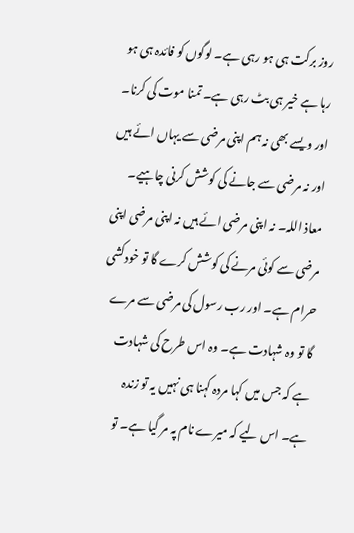روز برکت ہی ہو رہی ہے۔ لوگوں کو فائدہ ہی ہو رہا ہے خیر ہی بٹ رہی ہے۔ تمنا موت کی کرنا۔ اور ویسے بھی نہ ہم اپنی مرضی سے یہاں ائے ہیں اور نہ مرضی سے جانے کی کوشش کرنی چاہیے۔ معاذ اللہ۔ نہ اپنی مرضی ائے ہیں نہ اپنی مرضی اپنی مرضی سے کوئی مرنے کی کوشش کرے گا تو خودکشی حرام ہے۔ اور رب رسول کی مرضی سے مرے گا تو وہ شہادت ہے۔ وہ اس طرح کی شہادت ہے کہ جس میں کہا مردہ کہنا ہی نہیں یہ تو زندہ ہے۔ اس لیے کہ میرے نام پہ مر گیا ہے۔ تو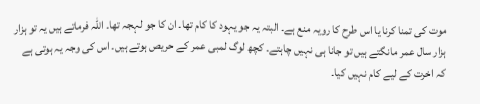موت کی تمنا کرنا یا اس طرح کا رویہ منع ہے۔ البتہ یہ جو یہود کا کام تھا۔ ان کا جو لہجہ تھا۔ اللہ فرماتے ہیں یہ تو ہزار ہزار سال عمر مانگتے ہیں تو جانا ہی نہیں چاہتے۔ کچھ لوگ لمبی عمر کے حریص ہوتے ہیں۔ اس کی وجہ یہ ہوتی ہے کہ اخرت کے لیے کام نہیں کیا۔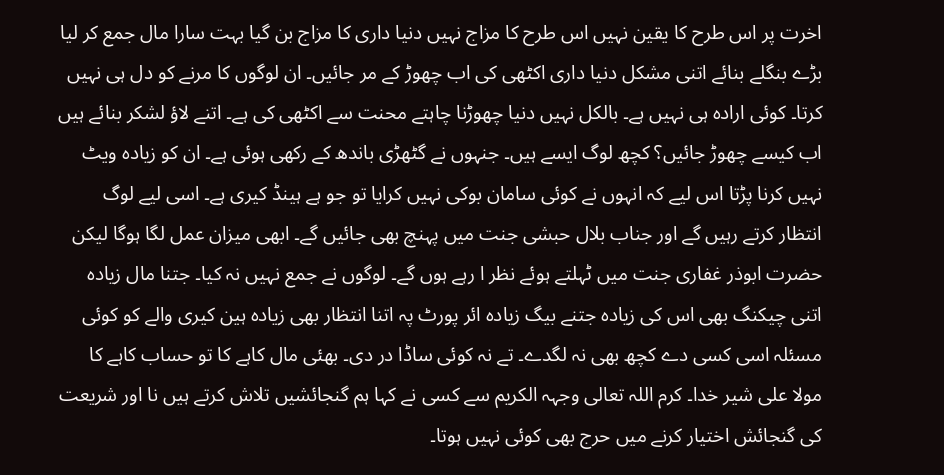اخرت پر اس طرح کا یقین نہیں اس طرح کا مزاج نہیں دنیا داری کا مزاج بن گیا بہت سارا مال جمع کر لیا بڑے بنگلے بنائے اتنی مشکل دنیا داری اکٹھی کی اب چھوڑ کے مر جائیں۔ ان لوگوں کا مرنے کو دل ہی نہیں کرتا۔ کوئی ارادہ ہی نہیں ہے۔ بالکل نہیں دنیا چھوڑنا چاہتے محنت سے اکٹھی کی ہے۔ اتنے لاؤ لشکر بنائے ہیں اب کیسے چھوڑ جائیں؟ کچھ لوگ ایسے ہیں۔ جنہوں نے گٹھڑی باندھ کے رکھی ہوئی ہے۔ ان کو زیادہ ویٹ نہیں کرنا پڑتا اس لیے کہ انہوں نے کوئی سامان بوکی نہیں کرایا تو جو ہے ہینڈ کیری ہے۔ اسی لیے لوگ انتظار کرتے رہیں گے اور جناب بلال حبشی جنت میں پہنچ بھی جائیں گے۔ ابھی میزان عمل لگا ہوگا لیکن حضرت ابوذر غفاری جنت میں ٹہلتے ہوئے نظر ا رہے ہوں گے۔ لوگوں نے جمع نہیں نہ کیا۔ جتنا مال زیادہ اتنی چیکنگ بھی اس کی زیادہ جتنے بیگ زیادہ ائر پورٹ پہ اتنا انتظار بھی زیادہ ہین کیری والے کو کوئی مسئلہ اسی کسی دے کچھ بھی نہ لگدے۔ تے نہ کوئی ساڈا در دی۔ بھئی مال کاہے کا تو حساب کاہے کا مولا علی شیر خدا۔ کرم اللہ تعالی وجہہ الکریم سے کسی نے کہا ہم گنجائشیں تلاش کرتے ہیں نا اور شریعت کی گنجائش اختیار کرنے میں حرج بھی کوئی نہیں ہوتا۔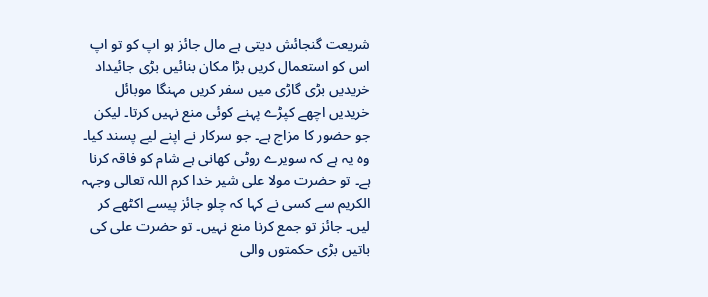شریعت گنجائش دیتی ہے مال جائز ہو اپ کو تو اپ اس کو استعمال کریں بڑا مکان بنائیں بڑی جائیداد خریدیں بڑی گاڑی میں سفر کریں مہنگا موبائل خریدیں اچھے کپڑے پہنے کوئی منع نہیں کرتا۔ لیکن جو حضور کا مزاج ہے۔ جو سرکار نے اپنے لیے پسند کیا۔ وہ یہ ہے کہ سویرے روٹی کھانی ہے شام کو فاقہ کرنا ہے۔ تو حضرت مولا علی شیر خدا کرم اللہ تعالی وجہہ الکریم سے کسی نے کہا کہ چلو جائز پیسے اکٹھے کر لیں۔ جائز تو جمع کرنا منع نہیں۔ تو حضرت علی کی باتیں بڑی حکمتوں والی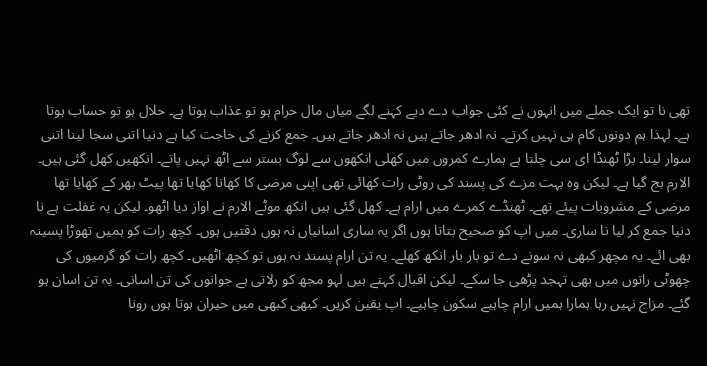تھی نا تو ایک جملے میں انہوں نے کئی جواب دے دیے کہنے لگے میاں مال حرام ہو تو عذاب ہوتا ہے۔ حلال ہو تو حساب ہوتا ہے۔ لہذا ہم دونوں کام ہی نہیں کرتے۔ نہ ادھر جاتے ہیں نہ ادھر جاتے ہیں۔ جمع کرنے کی حاجت کیا ہے دنیا اتنی سجا لینا اتنی سوار لینا۔ بڑا ٹھنڈا ای سی چلتا ہے ہمارے کمروں میں کھلی انکھوں سے لوگ بستر سے اٹھ نہیں پاتے۔ انکھیں کھل گئی ہیں۔ الارم بج گیا ہے۔ لیکن وہ بہت مزے کی پسند کی روٹی رات کھائی تھی اپنی مرضی کا کھانا کھایا تھا پیٹ بھر کے کھایا تھا مرضی کے مشروبات پیئے تھے۔ ٹھنڈے کمرے میں ارام ہے۔ کھل گئی ہیں انکھ موٹے الارم نے اواز دیا اٹھو۔ لیکن یہ غفلت ہے نا دنیا جمع کر لیا نا ساری۔ میں اپ کو صحیح بتاتا ہوں اگر یہ ساری اسانیاں نہ ہوں دقتیں ہوں۔ کچھ رات کو ہمیں تھوڑا پسینہ بھی ائے۔ یہ مچھر کبھی نہ سونے دے تو بار بار انکھ کھلے۔ یہ تن ارام پسند نہ ہوں تو کچھ اٹھیں۔ کچھ رات کو گرمیوں کی چھوٹی راتوں میں بھی تہجد پڑھی جا سکے۔ لیکن اقبال کہتے ہیں لہو مجھ کو رلاتی ہے جوانوں کی تن اسانی۔ یہ تن اسان ہو گئے۔ مزاج نہیں رہا ہمارا ہمیں ارام چاہیے سکون چاہیے۔ اپ یقین کریں۔ کبھی کبھی میں حیران ہوتا ہوں رونا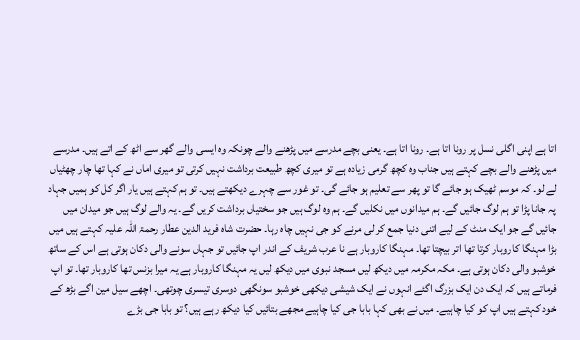اتا ہے اپنی اگلی نسل پر رونا اتا ہے۔ رونا اتا ہے۔ یعنی بچے مدرسے میں پڑھنے والے چونکہ وہ ایسی والے گھر سے اٹھ کے اتے ہیں۔ مدرسے میں پڑھنے والے بچے کہتے ہیں جناب وہ کچھ گرمی زیادہ ہے تو میری کچھ طبیعت برداشت نہیں کرتی تو میری اماں نے کہا تھا چار چھٹیاں لے لو۔ کہ موسم ٹھیک ہو جائے گا تو پھر سے تعلیم ہو جائے گی۔ تو غور سے چہرے دیکھتے ہیں۔ تو ہم کہتے ہیں یار اگر کل کو ہمیں جہاد پہ جانا پڑا تو ہم لوگ جائیں گے۔ ہم میدانوں میں نکلیں گے۔ ہم وہ لوگ ہیں جو سختیاں برداشت کریں گے۔ یہ والے لوگ ہیں جو میدان میں جائیں گے جو ایک منٹ کے لیے اتنی دنیا جمع کر لی مرنے کو جی نہیں چاہ رہا۔ حضرت شاہ فرید الدین عطار رحمۃ اللہ علیہ کہتے ہیں میں بڑا مہنگا کاروبار کرتا تھا اتر بیچتا تھا۔ مہنگا کاروبار ہے نا عرب شریف کے اندر اپ جائیں تو جہاں سونے والی دکان ہوتی ہے اس کے ساتھ خوشبو والی دکان ہوتی ہے۔ مکہ مکرمہ میں دیکھ لیں مسجد نبوی میں دیکھ لیں یہ مہنگا کاروبار ہے یہ میرا بزنس تھا کاروبار تھا۔ تو اپ فرماتے ہیں کہ ایک دن ایک بزرگ اگئے انہوں نے ایک شیشی دیکھی خوشبو سونگھی دوسری تیسری چوتھی۔ اچھے سیل مین اگے بڑھ کے خود کہتے ہیں اپ کو کیا چاہیے۔ میں نے بھی کہا بابا جی کیا چاہیے مجھے بتائیں کیا دیکھ رہے ہیں؟ تو بابا جی بڑے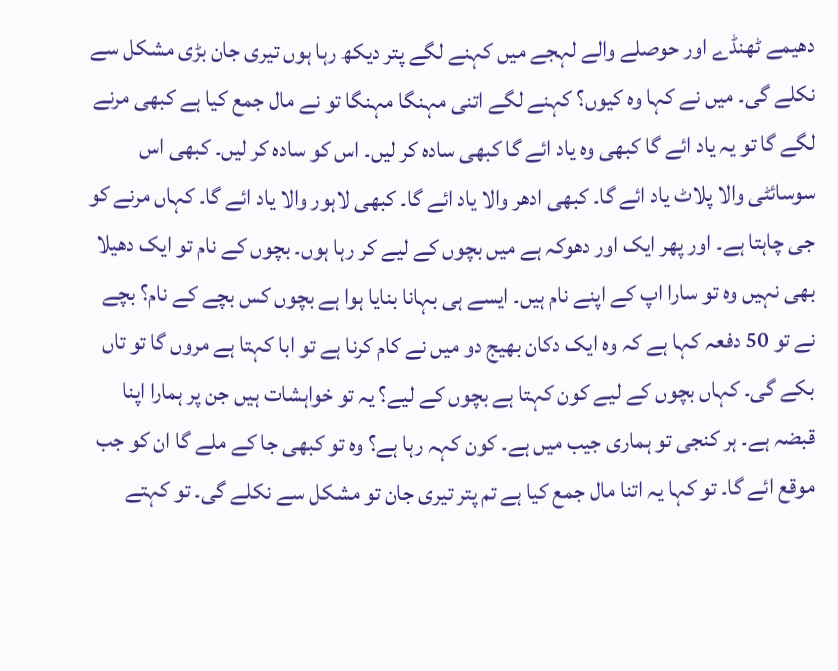دھیمے ٹھنڈے اور حوصلے والے لہجے میں کہنے لگے پتر دیکھ رہا ہوں تیری جان بڑی مشکل سے نکلے گی۔ میں نے کہا وہ کیوں؟ کہنے لگے اتنی مہنگا مہنگا تو نے مال جمع کیا ہے کبھی مرنے لگے گا تو یہ یاد ائے گا کبھی وہ یاد ائے گا کبھی سادہ کر لیں۔ اس کو سادہ کر لیں۔ کبھی اس سوسائٹی والا پلاٹ یاد ائے گا۔ کبھی ادھر والا یاد ائے گا۔ کبھی لاہور والا یاد ائے گا۔ کہاں مرنے کو جی چاہتا ہے۔ اور پھر ایک اور دھوکہ ہے میں بچوں کے لیے کر رہا ہوں۔ بچوں کے نام تو ایک دھیلا بھی نہیں وہ تو سارا اپ کے اپنے نام ہیں۔ ایسے ہی بہانا بنایا ہوا ہے بچوں کس بچے کے نام؟ بچے نے تو 50 دفعہ کہا ہے کہ وہ ایک دکان بھیج دو میں نے کام کرنا ہے تو ابا کہتا ہے مروں گا تو تاں بکے گی۔ کہاں بچوں کے لیے کون کہتا ہے بچوں کے لیے؟ یہ تو خواہشات ہیں جن پر ہمارا اپنا قبضہ ہے۔ ہر کنجی تو ہماری جیب میں ہے۔ کون کہہ رہا ہے؟ وہ تو کبھی جا کے ملے گا ان کو جب موقع ائے گا۔ تو کہا یہ اتنا مال جمع کیا ہے تم پتر تیری جان تو مشکل سے نکلے گی۔ تو کہتے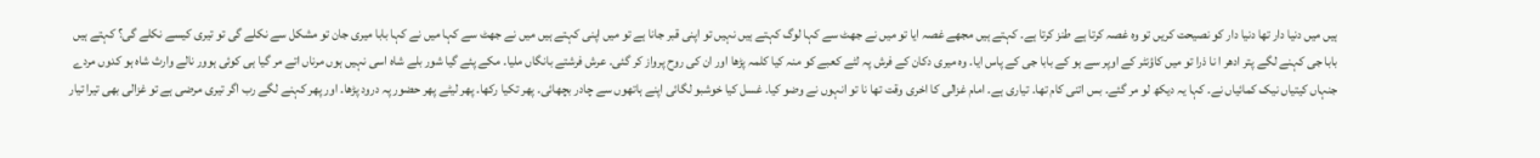ہیں میں دنیا دار تھا دنیا دار کو نصیحت کریں تو وہ غصہ کرتا ہے طنز کرتا ہے۔ کہتے ہیں مجھے غصہ ایا تو میں نے جھٹ سے کہا لوگ کہتے ہیں نہیں تو اپنی قبر جانا ہے تو میں اپنی کہتے ہیں میں نے جھٹ سے کہا میں نے کہا بابا میری جان تو مشکل سے نکلے گی تو تیری کیسے نکلے گی؟ کہتے ہیں بابا جی کہنے لگے پتر ادھر ا نا ذرا تو میں کاؤنٹر کے اوپر سے ہو کے بابا جی کے پاس ایا۔ وہ میری دکان کے فرش پہ لٹے کعبے کو منہ کیا کلمہ پڑھا اور ان کی روح پرواز کر گئی۔ عرش فرشتے بانگاں ملیا۔ مکے پئے گیا شور بلے شاہ اسی نہیں ہوں مرناں اتے مر گیا ہی کوئی ہوور نالے وارث شاہ ہو کدوں مردے جنہاں کیتیاں نیک کمائیاں نے۔ کہا یہ دیکھ لو مر گئے۔ بس اتنی کام تھا۔ تیاری ہے۔ امام غزالی کا اخری وقت تھا نا تو انہوں نے وضو کیا۔ غسل کیا خوشبو لگائی اپنے ہاتھوں سے چادر بچھائی۔ پھر تکیا رکھا۔ پھر لیٹے پھر حضور پہ درود پڑھا۔ اور پھر کہنے لگے رب اگر تیری مرضی ہے تو غزالی بھی تیرا تیار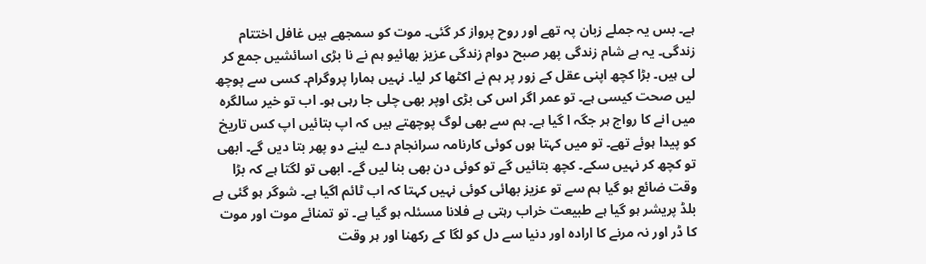ہے۔ بس یہ جملے زبان پہ تھے اور روح پرواز کر گئی۔ موت کو سمجھے ہیں غافل اختتام زندگی۔ یہ ہے شام زندگی پھر صبح دوام زندگی عزیز بھائیو ہم نے نا بڑی اسائشیں جمع کر لی ہیں۔ بڑا کچھ اپنی عقل کے زور پر ہم نے اکٹھا کر لیا۔ نہیں ہمارا پروگرام۔ کسی سے پوچھ لیں صحت کیسی ہے۔ تو عمر اگر اس کی بڑی اوپر بھی چلی جا رہی ہو۔ اب تو خیر سالگرہ میں انے کا رواج ہر جگہ ا گیا ہے۔ ہم سے بھی لوگ پوچھتے ہیں کہ اپ بتائیں اپ کس تاریخ کو پیدا ہوئے تھے۔ تو میں کہتا ہوں کوئی کارنامہ سرانجام دے لینے دو پھر بتا دیں گے۔ ابھی تو کچھ کر نہیں سکے۔ کچھ بتائیں گے تو کوئی دن بھی بنا لیں گے۔ ابھی تو لگتا ہے کہ بڑا وقت ضائع ہو گیا ہم سے تو عزیز بھائی کوئی نہیں کہتا کہ اب ٹائم اگیا ہے۔ شوگر ہو گئی ہے بلڈ پریشر ہو گیا ہے طبیعت خراب رہتی ہے فلانا مسئلہ ہو گیا ہے۔ تو تمنائے موت اور موت کا ڈر اور نہ مرنے کا ارادہ اور دنیا سے دل کو لگا کے رکھنا اور ہر وقت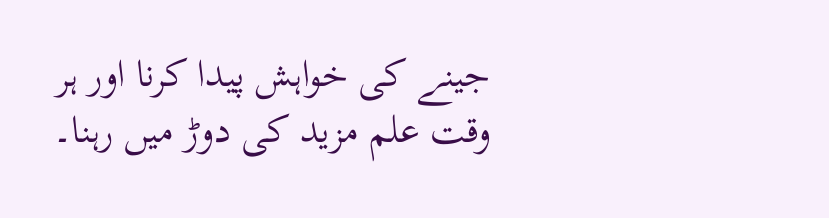جینے کی خواہش پیدا کرنا اور ہر وقت علم مزید کی دوڑ میں رہنا۔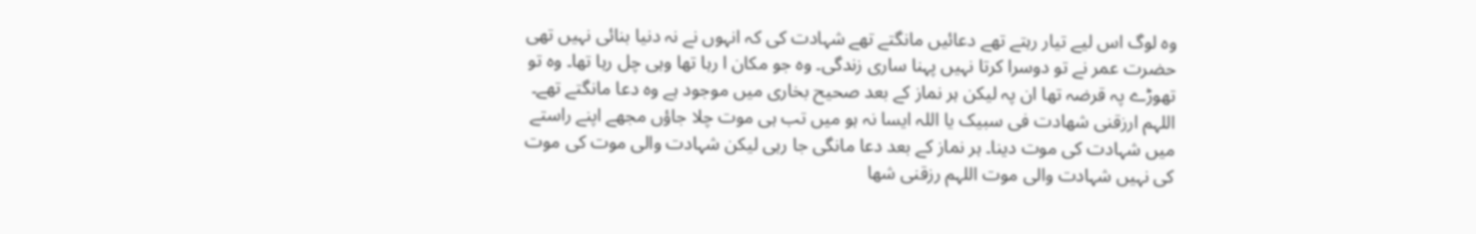وہ لوگ اس لیے تیار رہتے تھے دعائیں مانگتے تھے شہادت کی کہ انہوں نے نہ دنیا بنائی نہیں تھی حضرت عمر نے تو دوسرا کرتا نہیں پہنا ساری زندگی۔ وہ جو مکان ا رہا تھا وہی چل رہا تھا۔ وہ تو تھوڑے پہ قرضہ تھا ان پہ لیکن ہر نماز کے بعد صحیح بخاری میں موجود ہے وہ دعا مانگتے تھے۔ اللہم ارزقنی شهادت فی سبیک یا اللہ ایسا نہ ہو میں تب ہی موت چلا جاؤں مجھے اپنے راستے میں شہادت کی موت دینا۔ ہر نماز کے بعد دعا مانگی جا رہی لیکن شہادت والی موت کی موت کی نہیں شہادت والی موت اللہم رزقنی شها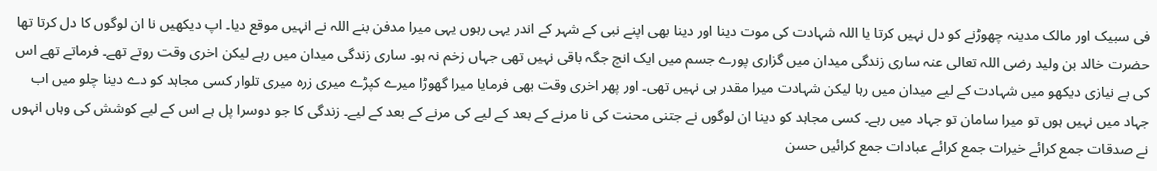فی سبیک اور مالک مدینہ چھوڑنے کو دل نہیں کرتا یا اللہ شہادت کی موت دینا اور دینا بھی اپنے نبی کے شہر کے اندر یہی رہوں یہی میرا مدفن بنے اللہ نے انہیں موقع دیا۔ اپ دیکھیں نا ان لوگوں کا دل کرتا تھا حضرت خالد بن ولید رضی اللہ تعالی عنہ ساری زندگی میدان میں گزاری پورے جسم میں ایک انچ جگہ باقی نہیں تھی جہاں زخم نہ ہو۔ ساری زندگی میدان میں رہے لیکن اخری وقت روتے تھے۔ فرماتے تھے اس کی بے نیازی دیکھو میں شہادت کے لیے میدان میں رہا لیکن شہادت میرا مقدر ہی نہیں تھی۔ اور پھر اخری وقت بھی فرمایا میرا گھوڑا میرے کپڑے میری زرہ میری تلوار کسی مجاہد کو دے دینا چلو میں اب جہاد میں نہیں ہوں تو میرا سامان تو جہاد میں رہے۔ کسی مجاہد کو دینا ان لوگوں نے جتنی محنت کی نا مرنے کے بعد کے لیے کی مرنے کے بعد کے لیے۔ زندگی کا جو دوسرا پل ہے اس کے لیے کوشش کی وہاں انہوں نے صدقات جمع کرائے خیرات جمع کرائے عبادات جمع کرائیں حسن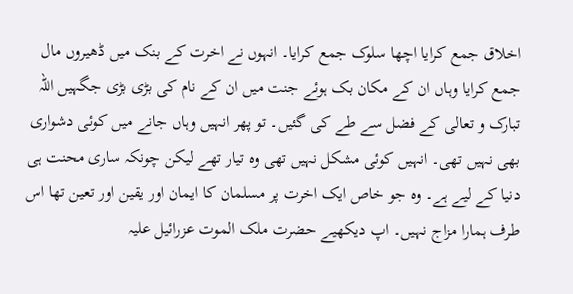اخلاق جمع کرایا اچھا سلوک جمع کرایا۔ انہوں نے اخرت کے بنک میں ڈھیروں مال جمع کرایا وہاں ان کے مکان بک ہوئے جنت میں ان کے نام کی بڑی بڑی جگہیں اللہ تبارک و تعالی کے فضل سے طے کی گئیں۔ تو پھر انہیں وہاں جانے میں کوئی دشواری بھی نہیں تھی۔ انہیں کوئی مشکل نہیں تھی وہ تیار تھے لیکن چونکہ ساری محنت ہی دنیا کے لیے ہے۔ وہ جو خاص ایک اخرت پر مسلمان کا ایمان اور یقین اور تعین تھا اس طرف ہمارا مزاج نہیں۔ اپ دیکھیے حضرت ملک الموت عزرائیل علیہ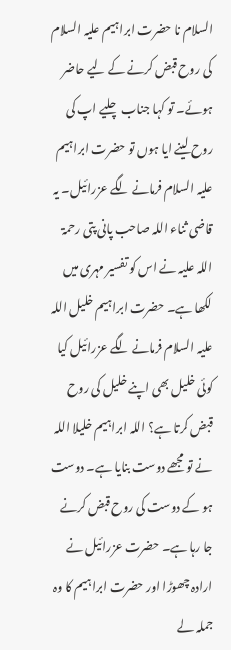السلام نا حضرت ابراہیم علیہ السلام کی روح قبض کرنے کے لیے حاضر ہوئے۔ تو کہا جناب چلیے اپ کی روح لینے ایا ہوں تو حضرت ابراہیم علیہ السلام فرمانے لگے عزرائیل۔ یہ قاضی ثناء اللہ صاحب پانی پتی رحمۃ اللہ علیہ نے اس کو تفسیر مہری میں لکھا ہے۔ حضرت ابراہیم خلیل اللہ علیہ السلام فرمانے لگے عزرائیل کیا کوئی خلیل بھی اپنے خلیل کی روح قبض کرتا ہے؟ اللہ ابراہیم خلیلا اللہ نے تو مجھے دوست بنایا ہے۔ دوست ہو کے دوست کی روح قبض کرنے جا رہا ہے۔ حضرت عزرائیل نے ارادہ چھوڑا اور حضرت ابراہیم کا وہ جملہ لے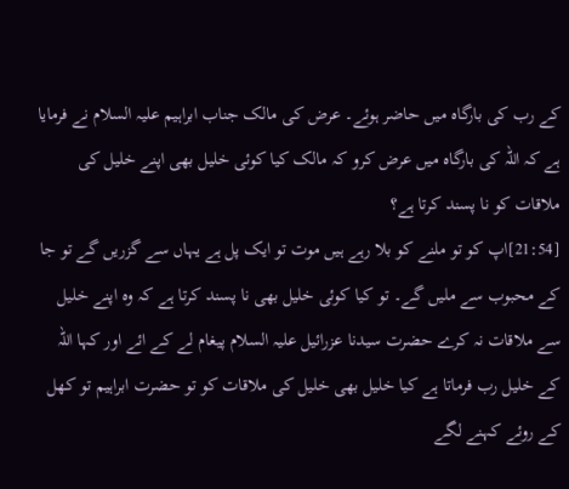کے رب کی بارگاہ میں حاضر ہوئے۔ عرض کی مالک جناب ابراہیم علیہ السلام نے فرمایا ہے کہ اللہ کی بارگاہ میں عرض کرو کہ مالک کیا کوئی خلیل بھی اپنے خلیل کی ملاقات کو نا پسند کرتا ہے؟
[21:54]اپ کو تو ملنے کو بلا رہے ہیں موت تو ایک پل ہے یہاں سے گزریں گے تو جا کے محبوب سے ملیں گے۔ تو کیا کوئی خلیل بھی نا پسند کرتا ہے کہ وہ اپنے خلیل سے ملاقات نہ کرے حضرت سیدنا عزرائیل علیہ السلام پیغام لے کے ائے اور کہا اللہ کے خلیل رب فرماتا ہے کیا خلیل بھی خلیل کی ملاقات کو تو حضرت ابراہیم تو کھل کے روئے کہنے لگے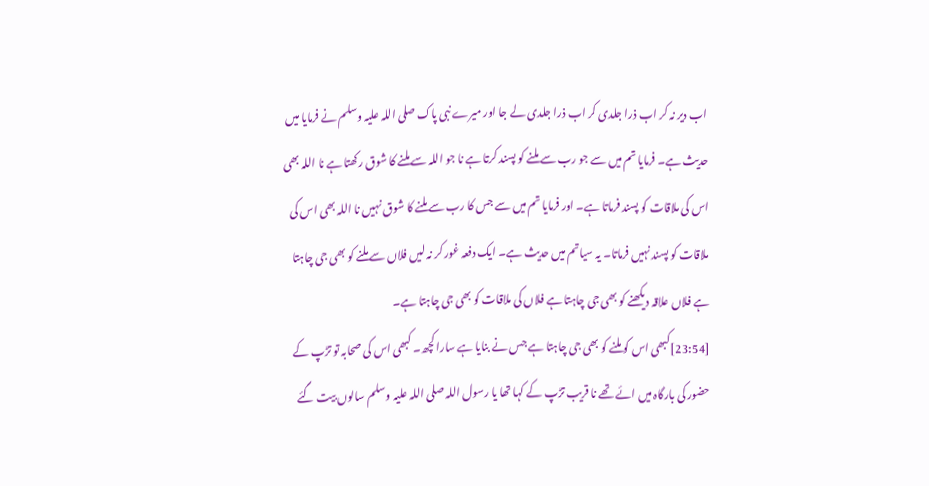اب دیر نہ کر اب ذرا جلدی کر اب ذرا جلدی لے جا اور میرے نبی پاک صلی اللہ علیہ وسلم نے فرمایا میں حدیث ہے۔ فرمایا تم میں سے جو رب سے ملنے کو پسند کرتا ہے نا جو اللہ سے ملنے کا شوق رکھتا ہے نا اللہ بھی اس کی ملاقات کو پسند فرماتا ہے۔ اور فرمایا تم میں سے جس کا رب سے ملنے کا شوق نہیں نا اللہ بھی اس کی ملاقات کو پسند نہیں فرماتا۔ یہ سیاتم میں حدیث ہے۔ ایک دفعہ غور کر نہ لیں فلاں سے ملنے کو بھی جی چاہتا ہے فلاں علاقہ دیکھنے کو بھی جی چاہتا ہے فلاں کی ملاقات کو بھی جی چاہتا ہے۔
[23:54]کبھی اس کو ملنے کو بھی جی چاہتا ہے جس نے بنایا ہے سارا کچھ۔ کبھی اس کی صحابہ تو تڑپ کے حضور کی بارگاہ میں ائے تھے نا قریب تڑپ کے کہا تھا یا رسول اللہ صلی اللہ علیہ وسلم سالوں بیت گئے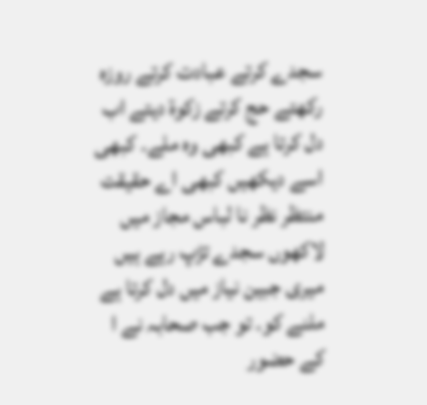سجدے کرتے عبادت کرتے روزہ رکھتے حج کرتے زکوۃ دیتے اب دل کرتا ہے کبھی وہ ملے۔ کبھی اسے دیکھیں کبھی اے حقیقت منتظر نظر نا لباس مجاز میں لاکھوں سجدے تڑپ رہے ہیں میری جبین نیاز میں دل کرتا ہے ملنے کو۔ تو جب صحابہ نے ا کے حضور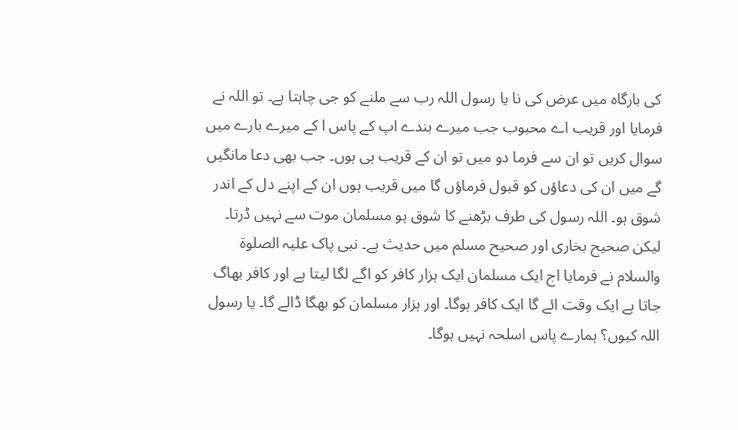کی بارگاہ میں عرض کی نا یا رسول اللہ رب سے ملنے کو جی چاہتا ہے۔ تو اللہ نے فرمایا اور قریب اے محبوب جب میرے بندے اپ کے پاس ا کے میرے بارے میں سوال کریں تو ان سے فرما دو میں تو ان کے قریب ہی ہوں۔ جب بھی دعا مانگیں گے میں ان کی دعاؤں کو قبول فرماؤں گا میں قریب ہوں ان کے اپنے دل کے اندر شوق ہو۔ اللہ رسول کی طرف بڑھنے کا شوق ہو مسلمان موت سے نہیں ڈرتا۔ لیکن صحیح بخاری اور صحیح مسلم میں حدیث ہے۔ نبی پاک علیہ الصلوۃ والسلام نے فرمایا اج ایک مسلمان ایک ہزار کافر کو اگے لگا لیتا ہے اور کافر بھاگ جاتا ہے ایک وقت ائے گا ایک کافر ہوگا۔ اور ہزار مسلمان کو بھگا ڈالے گا۔ یا رسول اللہ کیوں؟ ہمارے پاس اسلحہ نہیں ہوگا۔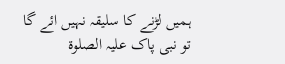ہمیں لڑنے کا سلیقہ نہیں ائے گا تو نبی پاک علیہ الصلوۃ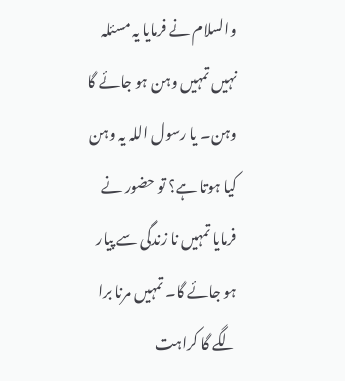والسلام نے فرمایا یہ مسئلہ نہیں تمہیں وہن ہو جائے گا وہن۔ یا رسول اللہ یہ وہن کیا ہوتا ہے؟ تو حضور نے فرمایا تمہیں نا زندگی سے پیار ہو جائے گا۔ تمہیں مرنا برا لگے گا کراہت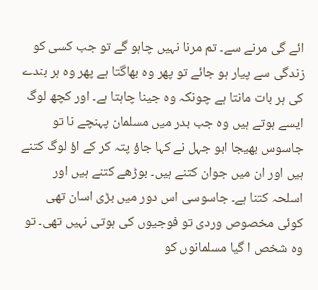ائے گی مرنے سے۔ تم مرنا نہیں چاہو گے تو جب کسی کو زندگی سے پیار ہو جائے تو پھر وہ بھاگتا ہے پھر وہ ہر بندے کی ہر بات مانتا ہے چونکہ وہ جینا چاہتا ہے۔ اور کچھ لوگ ایسے ہوتے ہیں وہ جب بدر میں مسلمان پہنچے نا تو جاسوس بھیجا ابو جہل نے کہا جاؤ پتہ کر کے اؤ لوگ کتنے ہیں اور ان میں جوان کتنے ہیں۔ بوڑھے کتنے ہیں اور اسلحہ کتنا ہے۔ جاسوسی اس دور میں بڑی اسان تھی کوئی مخصوص وردی تو فوجیوں کی ہوتی نہیں تھی۔ تو وہ شخص ا گیا مسلمانوں کو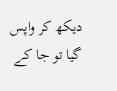دیکھ کر واپس گیا تو جا کے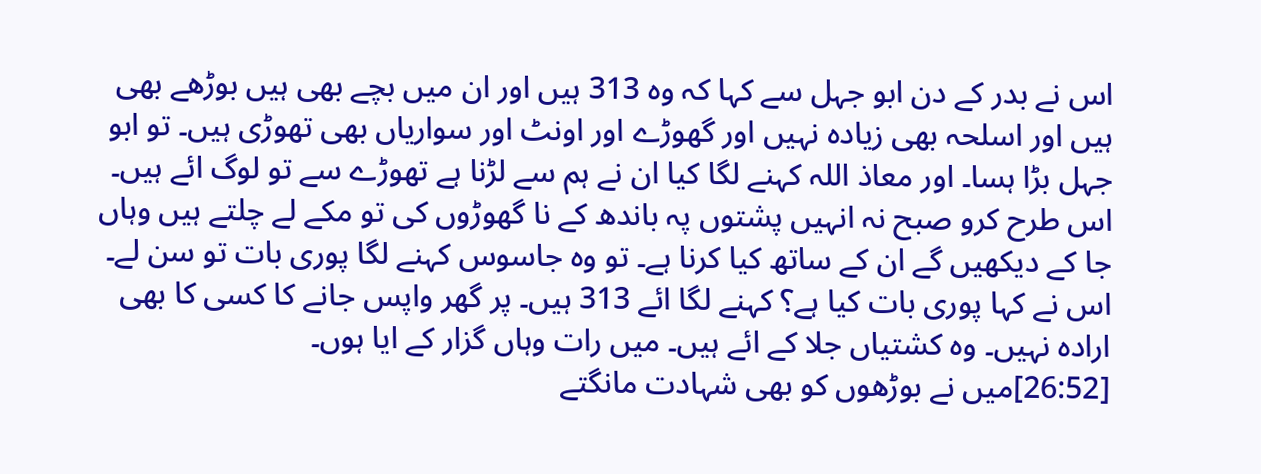اس نے بدر کے دن ابو جہل سے کہا کہ وہ 313 ہیں اور ان میں بچے بھی ہیں بوڑھے بھی ہیں اور اسلحہ بھی زیادہ نہیں اور گھوڑے اور اونٹ اور سواریاں بھی تھوڑی ہیں۔ تو ابو جہل بڑا ہسا۔ اور معاذ اللہ کہنے لگا کیا ان نے ہم سے لڑنا ہے تھوڑے سے تو لوگ ائے ہیں۔ اس طرح کرو صبح نہ انہیں پشتوں پہ باندھ کے نا گھوڑوں کی تو مکے لے چلتے ہیں وہاں جا کے دیکھیں گے ان کے ساتھ کیا کرنا ہے۔ تو وہ جاسوس کہنے لگا پوری بات تو سن لے۔ اس نے کہا پوری بات کیا ہے؟ کہنے لگا ائے 313 ہیں۔ پر گھر واپس جانے کا کسی کا بھی ارادہ نہیں۔ وہ کشتیاں جلا کے ائے ہیں۔ میں رات وہاں گزار کے ایا ہوں۔
[26:52]میں نے بوڑھوں کو بھی شہادت مانگتے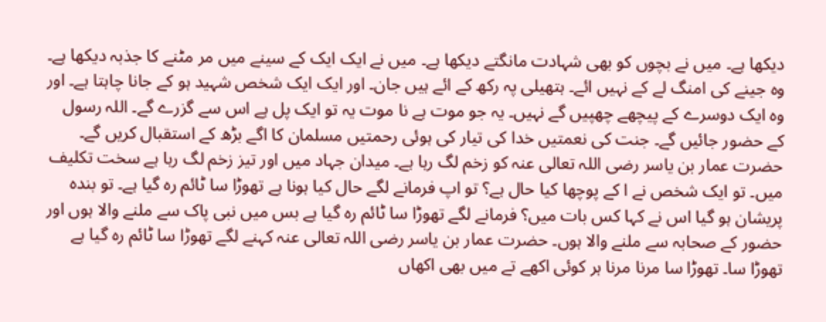دیکھا ہے۔ میں نے بچوں کو بھی شہادت مانگتے دیکھا ہے۔ میں نے ایک ایک کے سینے میں مر مٹنے کا جذبہ دیکھا ہے۔ وہ جینے کی امنگ لے کے نہیں ائے۔ ہتھیلی پہ رکھ کے ائے ہیں جان۔ اور ایک ایک شخص شہید ہو کے جانا چاہتا ہے۔ اور وہ ایک دوسرے کے پیچھے چھپیں گے نہیں۔ یہ جو موت ہے نا موت یہ تو ایک پل ہے اس سے گزرے گے۔ اللہ رسول کے حضور جائیں گے۔ جنت کی نعمتیں خدا کی تیار کی ہوئی رحمتیں مسلمان کا اگے بڑھ کے استقبال کریں گے۔ حضرت عمار بن یاسر رضی اللہ تعالی عنہ کو زخم لگ رہا ہے۔ میدان جہاد میں اور تیز زخم لگ رہا ہے سخت تکلیف میں۔ تو ایک شخص نے ا کے پوچھا کیا حال ہے؟ تو اپ فرمانے لگے حال کیا ہونا ہے تھوڑا سا ٹائم رہ گیا ہے۔ تو بندہ پریشان ہو گیا اس نے کہا کس بات میں؟ فرمانے لگے تھوڑا سا ٹائم رہ گیا ہے بس میں نبی پاک سے ملنے والا ہوں اور حضور کے صحابہ سے ملنے والا ہوں۔ حضرت عمار بن یاسر رضی اللہ تعالی عنہ کہنے لگے تھوڑا سا ٹائم رہ گیا ہے تھوڑا سا۔ تھوڑا سا مرنا مرنا ہر کوئی اکھے تے میں بھی اکھاں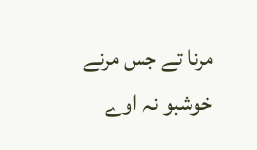مرنا تے جس مرنے خوشبو نہ اوے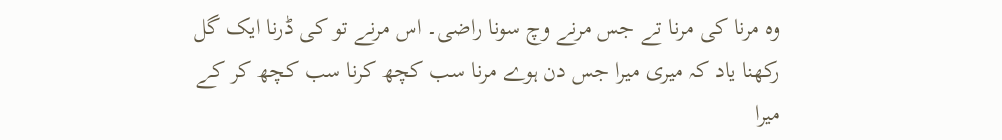وہ مرنا کی مرنا تے جس مرنے وچ سونا راضی۔ اس مرنے تو کی ڈرنا ایک گل رکھنا یاد کہ میری میرا جس دن ہوے مرنا سب کچھ کرنا سب کچھ کر کے میرا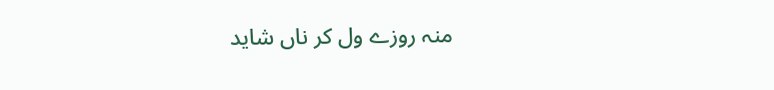منہ روزے ول کر ناں شاید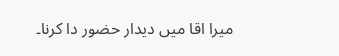میرا اقا میں دیدار حضور دا کرنا۔